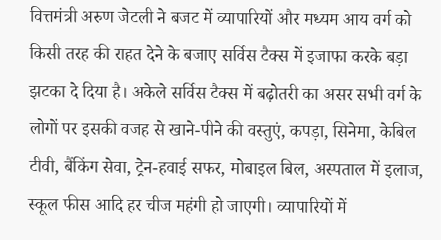वित्तमंत्री अरुण जेटली ने बजट में व्यापारियों और मध्यम आय वर्ग को किसी तरह की राहत देने के बजाए सर्विस टैक्स में इजाफा करके बड़ा झटका दे दिया है। अकेले सर्विस टैक्स में बढ़ोतरी का असर सभी वर्ग के लोगों पर इसकी वजह से खाने-पीने की वस्तुएं, कपड़ा, सिनेमा, केबिल टीवी, बैंकिंग सेवा, ट्रेन-हवाई सफर, मोबाइल बिल, अस्पताल में इलाज, स्कूल फीस आदि हर चीज महंगी हो जाएगी। व्यापारियों में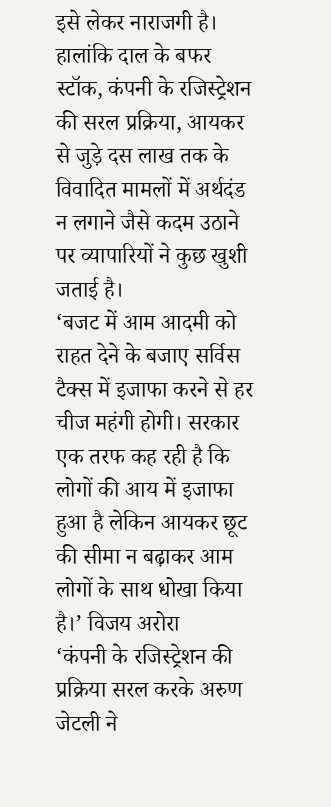इसे लेकर नाराजगी है। हालांकि दाल के बफर स्टॉक, कंपनी के रजिस्ट्रेशन की सरल प्रक्रिया, आयकर से जुड़े दस लाख तक के विवादित मामलों में अर्थदंड न लगाने जैसे कदम उठाने पर व्यापारियों ने कुछ खुशी जताई है।
‘बजट में आम आदमी को राहत देने के बजाए सर्विस टैक्स में इजाफा करने से हर चीज महंगी होगी। सरकार एक तरफ कह रही है कि लोगों की आय में इजाफा हुआ है लेकिन आयकर छूट की सीमा न बढ़ाकर आम लोगों के साथ धोखा किया है।’ विजय अरोरा
‘कंपनी के रजिस्ट्रेशन की प्रक्रिया सरल करके अरुण जेटली ने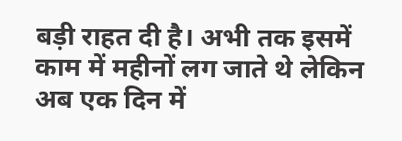बड़ी राहत दी है। अभी तक इसमें काम में महीनों लग जाते थे लेकिन अब एक दिन में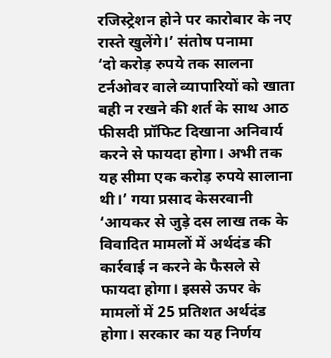रजिस्ट्रेशन होने पर कारोबार के नए रास्ते खुलेंगे।’ संतोष पनामा
‘दो करोड़ रुपये तक सालना टर्नओवर वाले व्यापारियों को खाता बही न रखने की शर्त के साथ आठ फीसदी प्रॉफिट दिखाना अनिवार्य करने से फायदा होगा। अभी तक यह सीमा एक करोड़ रुपये सालाना थी।’ गया प्रसाद केसरवानी
‘आयकर से जुड़े दस लाख तक के विवादित मामलों में अर्थदंड की कार्रवाई न करने के फैसले से फायदा होगा। इससे ऊपर के मामलों में 25 प्रतिशत अर्थदंड होगा। सरकार का यह निर्णय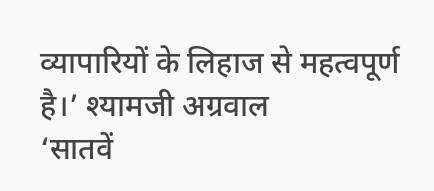व्यापारियों के लिहाज से महत्वपूर्ण है।’ श्यामजी अग्रवाल
‘सातवें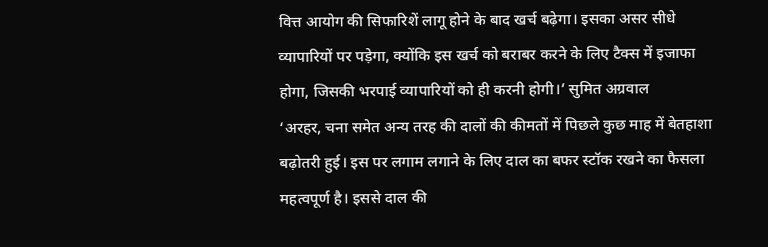वित्त आयोग की सिफारिशें लागू होने के बाद खर्च बढ़ेगा। इसका असर सीधे व्यापारियों पर पड़ेगा, क्योंकि इस खर्च को बराबर करने के लिए टैक्स में इजाफा होगा, जिसकी भरपाई व्यापारियों को ही करनी होगी।’ सुमित अग्रवाल
‘अरहर, चना समेत अन्य तरह की दालों की कीमतों में पिछले कुछ माह में बेतहाशा बढ़ोतरी हुई। इस पर लगाम लगाने के लिए दाल का बफर स्टॉक रखने का फैसला महत्वपूर्ण है। इससे दाल की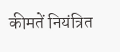कीमतें नियंत्रित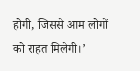होगी, जिससे आम लोगों को राहत मिलेगी।’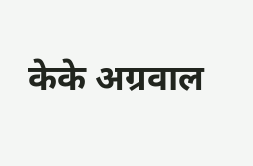केके अग्रवाल